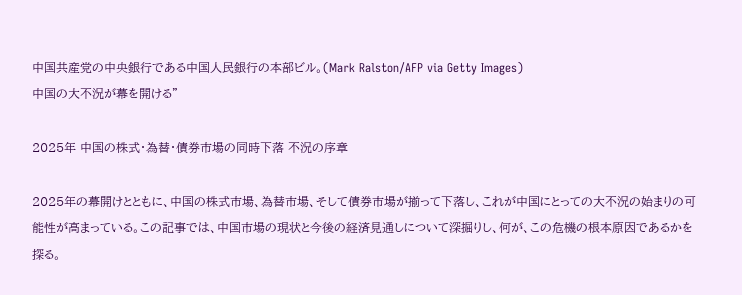中国共産党の中央銀行である中国人民銀行の本部ビル。(Mark Ralston/AFP via Getty Images)
中国の大不況が幕を開ける"

2025年 中国の株式・為替・債券市場の同時下落 不況の序章

2025年の幕開けとともに、中国の株式市場、為替市場、そして債券市場が揃って下落し、これが中国にとっての大不況の始まりの可能性が高まっている。この記事では、中国市場の現状と今後の経済見通しについて深掘りし、何が、この危機の根本原因であるかを探る。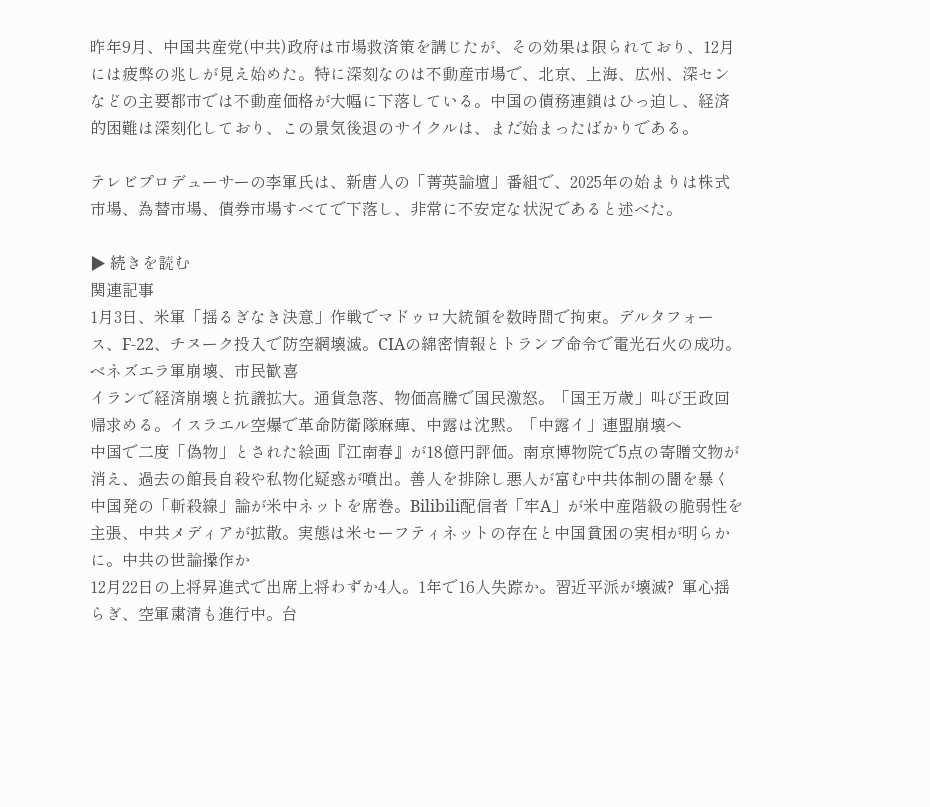昨年9月、中国共産党(中共)政府は市場救済策を講じたが、その効果は限られており、12月には疲弊の兆しが見え始めた。特に深刻なのは不動産市場で、北京、上海、広州、深センなどの主要都市では不動産価格が大幅に下落している。中国の債務連鎖はひっ迫し、経済的困難は深刻化しており、この景気後退のサイクルは、まだ始まったばかりである。

テレビプロデューサーの李軍氏は、新唐人の「菁英論壇」番組で、2025年の始まりは株式市場、為替市場、債券市場すべてで下落し、非常に不安定な状況であると述べた。

▶ 続きを読む
関連記事
1月3日、米軍「揺るぎなき決意」作戦でマドゥロ大統領を数時間で拘束。デルタフォース、F-22、チヌーク投入で防空網壊滅。CIAの綿密情報とトランプ命令で電光石火の成功。ベネズエラ軍崩壊、市民歓喜
イランで経済崩壊と抗議拡大。通貨急落、物価高騰で国民激怒。「国王万歳」叫び王政回帰求める。イスラエル空爆で革命防衛隊麻痺、中露は沈黙。「中露イ」連盟崩壊へ
中国で二度「偽物」とされた絵画『江南春』が18億円評価。南京博物院で5点の寄贈文物が消え、過去の館長自殺や私物化疑惑が噴出。善人を排除し悪人が富む中共体制の闇を暴く
中国発の「斬殺線」論が米中ネットを席巻。Bilibili配信者「牢A」が米中産階級の脆弱性を主張、中共メディアが拡散。実態は米セーフティネットの存在と中国貧困の実相が明らかに。中共の世論操作か
12月22日の上将昇進式で出席上将わずか4人。1年で16人失踪か。習近平派が壊滅?  軍心揺らぎ、空軍粛清も進行中。台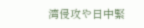湾侵攻や日中緊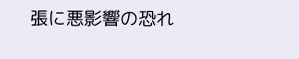張に悪影響の恐れ